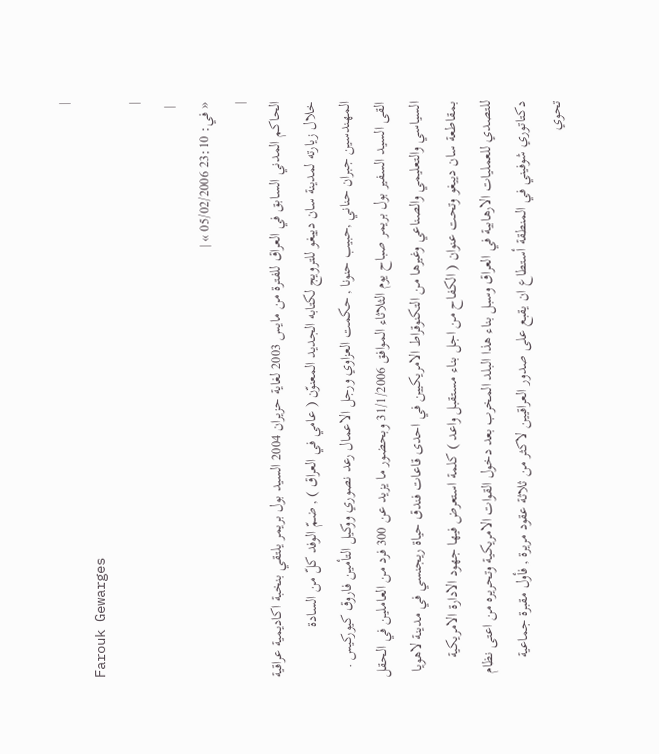|
Farouk Gewarges
|
 |
« في: 23:10 05/02/2006 » |
|
الحاكم المدني السابق في العراق للفترة من مايس 2003 لغاية حزيران 2004 السيد بول بريمر يلتقي بنخبة اكاديمية عراقية خلال زيارته لمدينة سان دييغو للترويج لكتابه الجديد المعنوّن ( عامي في العراق ) , ضمّ الوفد كلّ من السادة المهندسين جبران حناني ,حبيب حنونا , حكمت العزاوي ورجل الاعمال رعد نصوري ووكيل التأمين فاروق كيوركيس . القى السيد السفير بول بريمر صباح يوم الثلاثاء الموافق 31/1/2006 وبحضور ما يزيد عن 300 فرد من العاملين في الحقل السياسي والتعليمي والصناعي وغيرها من التكنوقراط الامريكيين في احدى قاعات فندق حياة ريجنسي في مدينة لاهويا بمقاطعة سان دييغو وتحت عنوان ( الكفاح من اجل بناء مستقبل واعد ) كلمة استعرض فيها جهود الادارة الامريكية للتصدي للعمليات الارهابية في العراق وسبل بناء هذا البلد المخرب بعد دخول القوات الامريكية وتحريره من اعتى نظام دكتاتوري شوفيني في المنطقة أستطاع ان يقبع على صدور العراقيين لاكثر من ثلاثة عقود مريرة , فأول مقبرة جماعية تحوي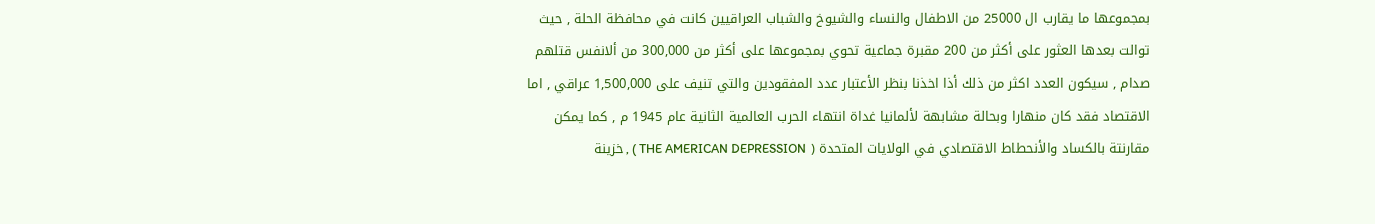بمجموعها ما يقارب ال 25000 من الاطفال والنساء والشيوخ والشباب العراقيين كانت في محافظة الحلة , حيث توالت بعدها العثور على أكثر من 200 مقبرة جماعية تحوي بمجموعها على أكثر من 300,000 من ألانفس قتلهم صدام , سيكون العدد اكثر من ذلك أذا اخذنا بنظر الأعتبار عدد المفقودين والتي تنيف على 1,500,000 عراقي , اما الاقتصاد فقد كان منهارا وبحالة مشابهة لألمانيا غداة انتهاء الحرب العالمية الثانية عام 1945 م , كما يمكن مقارنتة بالكساد والأنحطاط الاقتصادي في الولايات المتحدة ( THE AMERICAN DEPRESSION ) , خزينة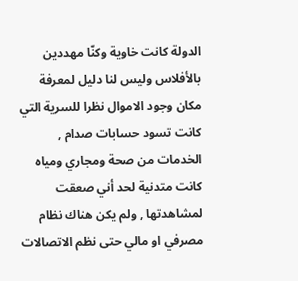الدولة كانت خاوية وكنّا مهددين بالأفلاس وليس لنا دليل لمعرفة مكان وجود الاموال نظرا للسرية التي كانت تسود حسابات صدام , الخدمات من صحة ومجاري ومياه كانت متدنية لحد أني صعقت لمشاهدتها , ولم يكن هناك نظام مصرفي او مالي حتى نظم الاتصالات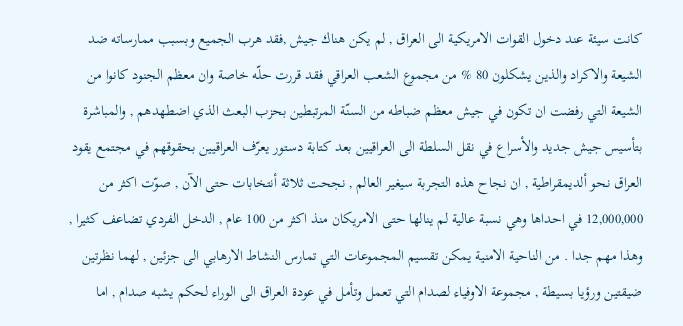كانت سيئة عند دخول القوات الامريكية الى العراق , لم يكن هناك جيش ,فقد هرب الجميع وبسبب ممارساته ضد الشيعة والاكراد والذين يشكلون 80 % من مجموع الشعب العراقي فقد قررت حلّه خاصة وان معظم الجنود كانوا من الشيعة التي رفضت ان تكون في جيش معظم ضباطه من السنّة المرتبطين بحزب البعث الذي اضطهدهم , والمباشرة بتأسيس جيش جديد والأسراع في نقل السلطة الى العراقيين بعد كتابة دستور يعرّف العراقيين بحقوقهم في مجتمع يقود العراق نحو ألديمقراطية , ان نجاح هذه التجربة سيغير العالم , نجحت ثلاثة أنتخابات حتى الآن , صوّت اكثر من 12,000,000 في احداها وهي نسبة عالية لم ينالها حتى الامريكان منذ اكثر من 100 عام , الدخل الفردي تضاعف كثيرا , وهذا مهم جدا . من الناحية الامنية يمكن تقسيم المجموعات التي تمارس النشاط الارهابي الى جزئين , لهما نظرتين ضيقتين ورؤيا بسيطة , مجموعة الاوفياء لصدام التي تعمل وتأمل في عودة العراق الى الوراء لحكم يشبه صدام , اما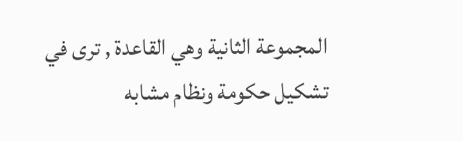المجموعة الثانية وهي القاعدة , ترى في تشكيل حكومة ونظام مشابه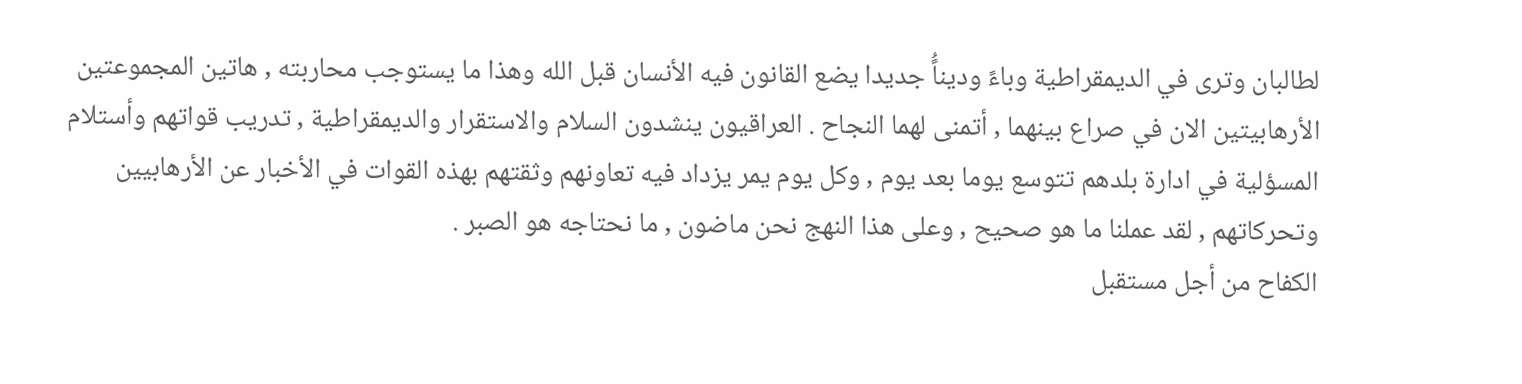لطالبان وترى في الديمقراطية وباءً وديناًُ جديدا يضع القانون فيه الأنسان قبل الله وهذا ما يستوجب محاربته , هاتين المجموعتين الأرهابيتين الان في صراع بينهما , أتمنى لهما النجاح . العراقيون ينشدون السلام والاستقرار والديمقراطية , تدريب قواتهم وأستلام المسؤلية في ادارة بلدهم تتوسع يوما بعد يوم , وكل يوم يمر يزداد فيه تعاونهم وثقتهم بهذه القوات في الأخبار عن الأرهابيين وتحركاتهم , لقد عملنا ما هو صحيح , وعلى هذا النهج نحن ماضون , ما نحتاجه هو الصبر .
الكفاح من أجل مستقبل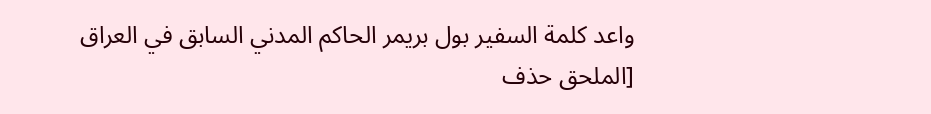واعد كلمة السفير بول بريمر الحاكم المدني السابق في العراق
[الملحق حذف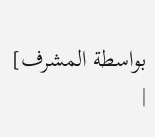بواسطة المشرف]
|